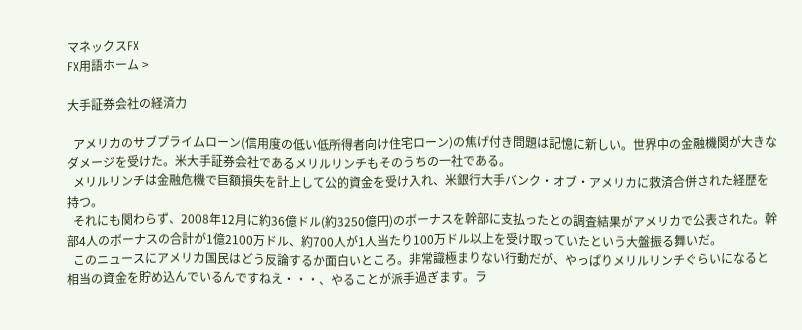マネックスFX
FX用語ホーム >

大手証券会社の経済力

  アメリカのサブプライムローン(信用度の低い低所得者向け住宅ローン)の焦げ付き問題は記憶に新しい。世界中の金融機関が大きなダメージを受けた。米大手証券会社であるメリルリンチもそのうちの一社である。
  メリルリンチは金融危機で巨額損失を計上して公的資金を受け入れ、米銀行大手バンク・オブ・アメリカに救済合併された経歴を持つ。
  それにも関わらず、2008年12月に約36億ドル(約3250億円)のボーナスを幹部に支払ったとの調査結果がアメリカで公表された。幹部4人のボーナスの合計が1億2100万ドル、約700人が1人当たり100万ドル以上を受け取っていたという大盤振る舞いだ。
  このニュースにアメリカ国民はどう反論するか面白いところ。非常識極まりない行動だが、やっぱりメリルリンチぐらいになると相当の資金を貯め込んでいるんですねえ・・・、やることが派手過ぎます。ラ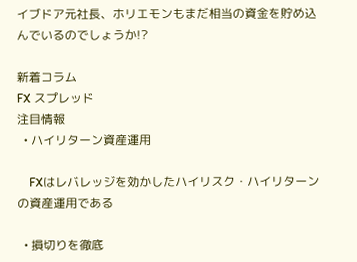イブドア元社長、ホリエモンもまだ相当の資金を貯め込んでいるのでしょうか!?

新着コラム
FX スプレッド
注目情報
  • ハイリターン資産運用

    FXはレバレッジを効かしたハイリスク・ハイリターンの資産運用である

  • 損切りを徹底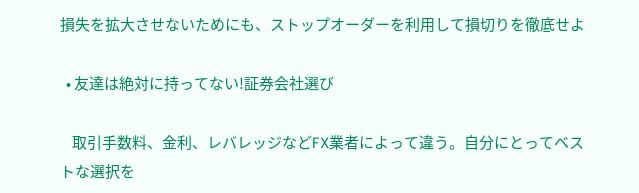損失を拡大させないためにも、ストップオーダーを利用して損切りを徹底せよ

  • 友達は絶対に持ってない!証券会社選び

    取引手数料、金利、レバレッジなどFX業者によって違う。自分にとってベストな選択を